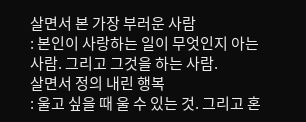살면서 본 가장 부러운 사람
: 본인이 사랑하는 일이 무엇인지 아는 사람. 그리고 그것을 하는 사람.
살면서 정의 내린 행복
: 울고 싶을 때 울 수 있는 것. 그리고 혼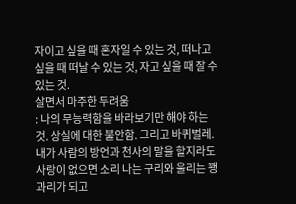자이고 싶을 때 혼자일 수 있는 것, 떠나고 싶을 때 떠날 수 있는 것, 자고 싶을 때 잘 수 있는 것.
살면서 마주한 두려움
: 나의 무능력함을 바라보기만 해야 하는 것. 상실에 대한 불안함. 그리고 바퀴벌레.
내가 사람의 방언과 천사의 말을 할지라도 사랑이 없으면 소리 나는 구리와 울리는 꽹과리가 되고